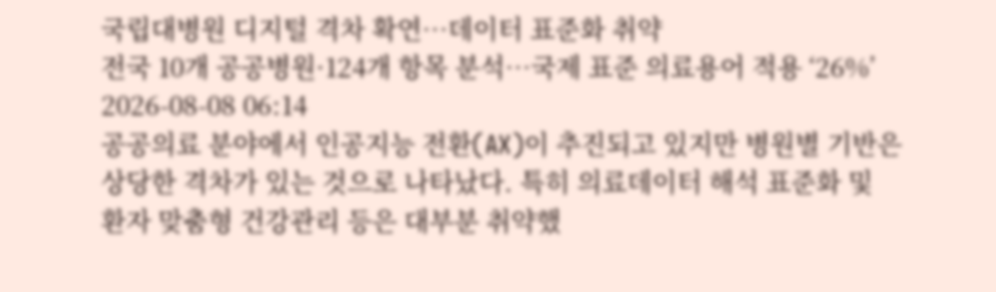국립대병원 디지털 격차 확연…데이터 표준화 취약
전국 10개 공공병원·124개 항목 분석…국제 표준 의료용어 적용 ‘26%’ 2026-08-08 06:14
공공의료 분야에서 인공지능 전환(AX)이 추진되고 있지만 병원별 기반은 상당한 격차가 있는 것으로 나타났다. 특히 의료데이터 해석 표준화 및 환자 맞춤형 건강관리 등은 대부분 취약했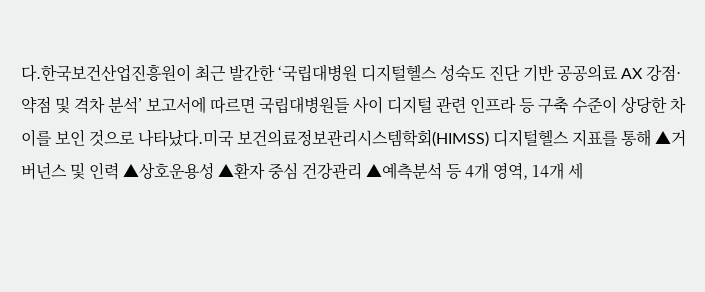다.한국보건산업진흥원이 최근 발간한 ‘국립대병원 디지털헬스 성숙도 진단 기반 공공의료 AX 강점·약점 및 격차 분석’ 보고서에 따르면 국립대병원들 사이 디지털 관련 인프라 등 구축 수준이 상당한 차이를 보인 것으로 나타났다.미국 보건의료정보관리시스템학회(HIMSS) 디지털헬스 지표를 통해 ▲거버넌스 및 인력 ▲상호운용성 ▲환자 중심 건강관리 ▲예측분석 등 4개 영역, 14개 세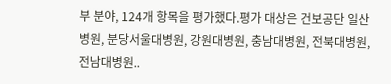부 분야, 124개 항목을 평가했다.평가 대상은 건보공단 일산병원, 분당서울대병원, 강원대병원, 충남대병원, 전북대병원, 전남대병원..